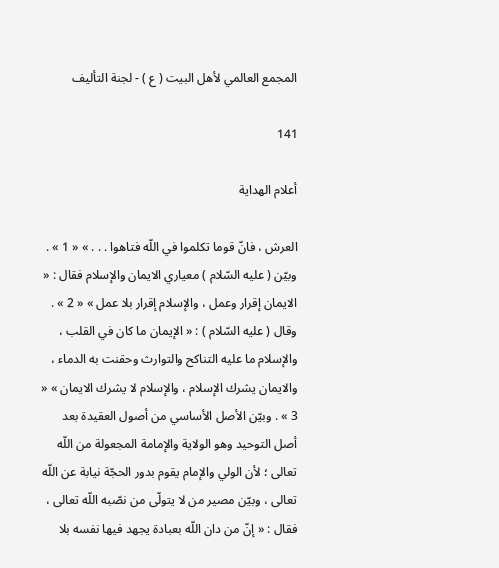المجمع العالمي لأهل البيت ( ع ) - لجنة التأليف

141

أعلام الهداية

العرش ، فانّ قوما تكلموا في اللّه فتاهوا . . . » « 1 » . وبيّن ( عليه السّلام ) معياري الايمان والإسلام فقال : « الايمان إقرار وعمل ، والإسلام إقرار بلا عمل » « 2 » . وقال ( عليه السّلام ) : « الإيمان ما كان في القلب ، والإسلام ما عليه التناكح والتوارث وحقنت به الدماء ، والايمان يشرك الإسلام ، والإسلام لا يشرك الايمان » « 3 » . وبيّن الأصل الأساسي من أصول العقيدة بعد أصل التوحيد وهو الولاية والإمامة المجعولة من اللّه تعالى ؛ لأن الولي والإمام يقوم بدور الحجّة نيابة عن اللّه تعالى ، وبيّن مصير من لا يتولّى من نصّبه اللّه تعالى ، فقال : « إنّ من دان اللّه بعبادة يجهد فيها نفسه بلا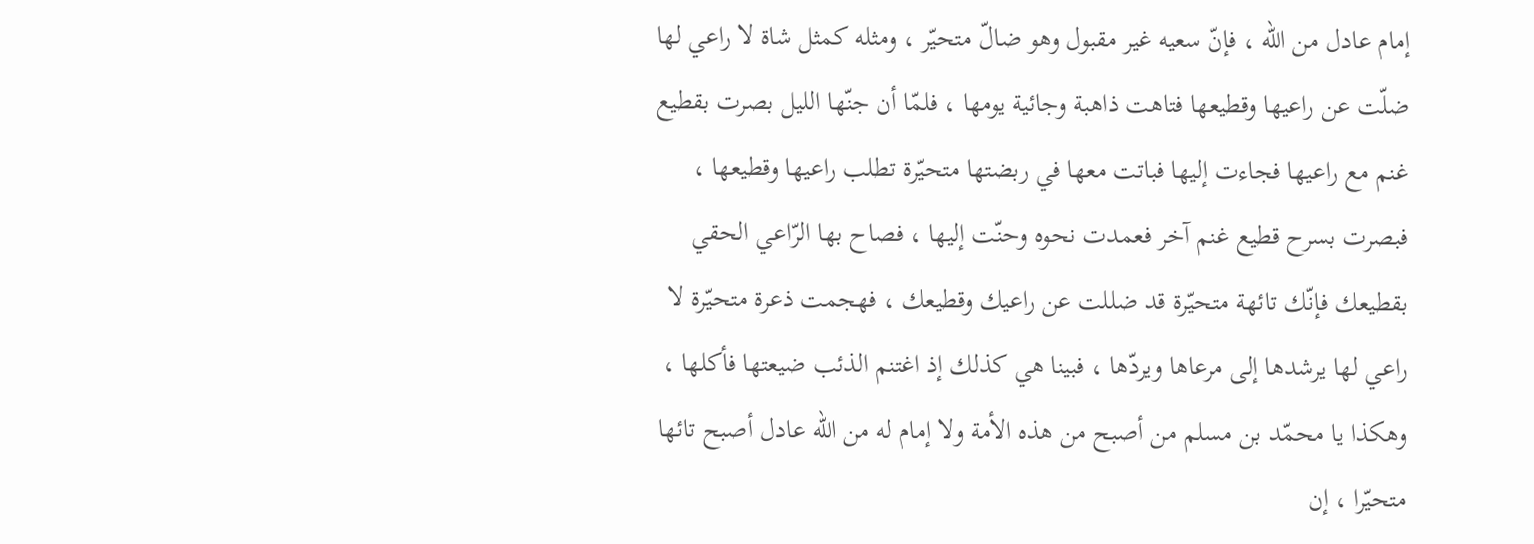إمام عادل من اللّه ، فإنّ سعيه غير مقبول وهو ضالّ متحيّر ، ومثله كمثل شاة لا راعي لها ضلّت عن راعيها وقطيعها فتاهت ذاهبة وجائية يومها ، فلمّا أن جنّها الليل بصرت بقطيع غنم مع راعيها فجاءت إليها فباتت معها في ربضتها متحيّرة تطلب راعيها وقطيعها ، فبصرت بسرح قطيع غنم آخر فعمدت نحوه وحنّت إليها ، فصاح بها الرّاعي الحقي بقطيعك فإنّك تائهة متحيّرة قد ضللت عن راعيك وقطيعك ، فهجمت ذعرة متحيّرة لا راعي لها يرشدها إلى مرعاها ويردّها ، فبينا هي كذلك إذ اغتنم الذئب ضيعتها فأكلها ، وهكذا يا محمّد بن مسلم من أصبح من هذه الأمة ولا إمام له من اللّه عادل أصبح تائها متحيّرا ، إن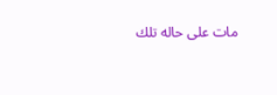مات على حاله تلك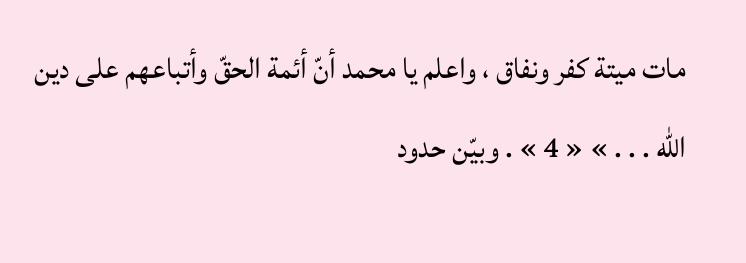مات ميتة كفر ونفاق ، واعلم يا محمد أنّ أئمة الحقّ وأتباعهم على دين اللّه . . . » « 4 » . وبيّن حدود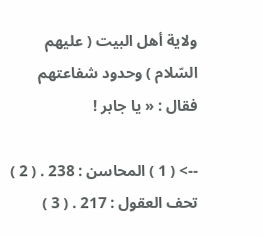ولاية أهل البيت ( عليهم السّلام ) وحدود شفاعتهم فقال : « يا جابر !

--> ( 1 ) المحاسن : 238 . ( 2 ) تحف العقول : 217 . ( 3 )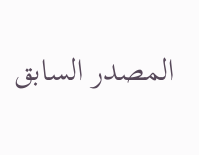المصدر السابق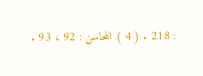: 218 . ( 4 ) المحاسن : 92 ، 93 .